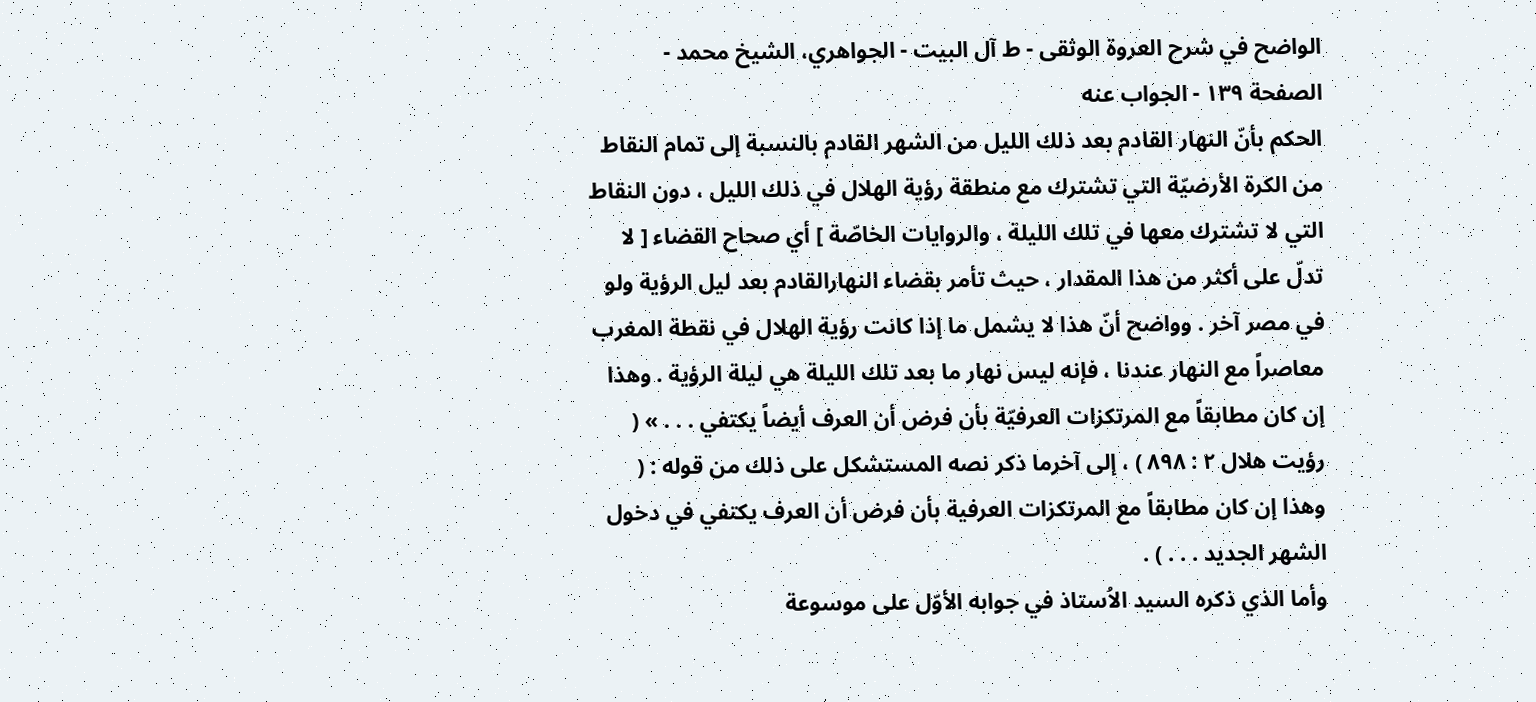الواضح في شرح العروة الوثقى - ط آل البيت - الجواهري، الشيخ محمد - الصفحة ١٣٩ - الجواب عنه
الحكم بأنّ النهار القادم بعد ذلك الليل من الشهر القادم بالنسبة إلى تمام النقاط من الكرة الأرضيّة التي تشترك مع منطقة رؤية الهلال في ذلك الليل ، دون النقاط التي لا تشترك معها في تلك الليلة ، والروايات الخاصّة ] أي صحاح القضاء [ لا تدلّ على أكثر من هذا المقدار ، حيث تأمر بقضاء النهارالقادم بعد ليل الرؤية ولو في مصر آخر . وواضح أنّ هذا لا يشمل ما إذا كانت رؤية الهلال في نقطة المغرب معاصراً مع النهار عندنا ، فإنه ليس نهار ما بعد تلك الليلة هي ليلة الرؤية . وهذا إن كان مطابقاً مع المرتكزات العرفيّة بأن فرض أن العرف أيضاً يكتفي . . . » ( رؤيت هلال ٢ : ٨٩٨ ) ، إلى آخرما ذكر نصه المستشكل على ذلك من قوله : ( وهذا إن كان مطابقاً مع المرتكزات العرفية بأن فرض أن العرف يكتفي في دخول الشهر الجديد . . . ) .
وأما الذي ذكره السيد الاُستاذ في جوابه الأوّل على موسوعة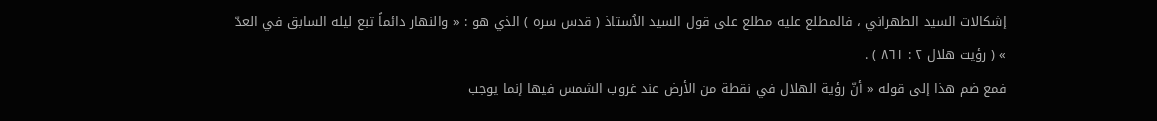إشكالات السيد الطهراني ، فالمطلع عليه مطلع على قول السيد الاُستاذ ( قدس سره ) الذي هو : « والنهار دائماً تبع ليله السابق في العدّ » ( رؤيت هلال ٢ : ٨٦١ ) .
فمع ضم هذا إلى قوله « أنّ رؤية الهلال في نقطة من الأرض عند غروب الشمس فيها إنما يوجب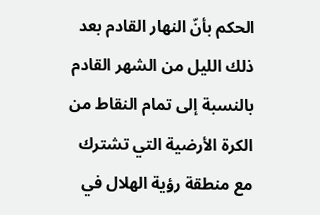الحكم بأنّ النهار القادم بعد ذلك الليل من الشهر القادم بالنسبة إلى تمام النقاط من الكرة الأرضية التي تشترك مع منطقة رؤية الهلال في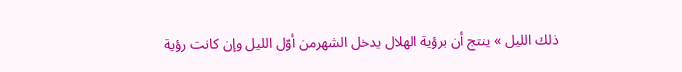ذلك الليل » ينتج أن برؤية الهلال يدخل الشهرمن أوّل الليل وإن كانت رؤية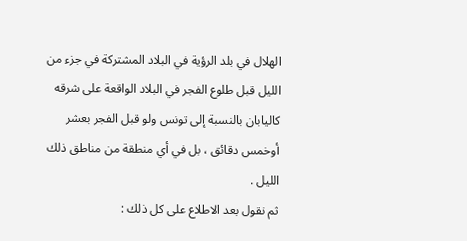الهلال في بلد الرؤية في البلاد المشتركة في جزء من الليل قبل طلوع الفجر في البلاد الواقعة على شرقه كاليابان بالنسبة إلى تونس ولو قبل الفجر بعشر أوخمس دقائق ، بل في أي منطقة من مناطق ذلك الليل .
ثم نقول بعد الاطلاع على كل ذلك :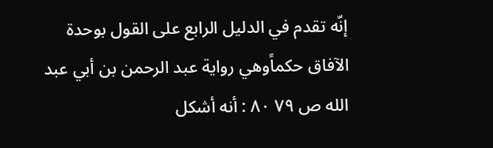إنّه تقدم في الدليل الرابع على القول بوحدة الآفاق حكماًوهي رواية عبد الرحمن بن أبي عبد الله ص ٧٩ ٨٠ : أنه أشكل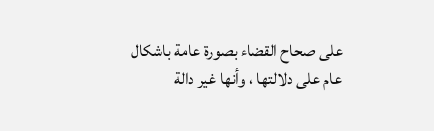على صحاح القضاء بصورة عامة باشكال عام على دلالتها ، وأنها غير دالة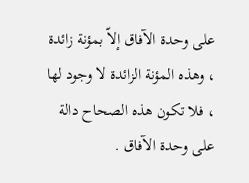على وحدة الآفاق إلاّ بمؤنة زائدة ، وهذه المؤنة الزائدة لا وجود لها ، فلا تكون هذه الصحاح دالة على وحدة الآفاق .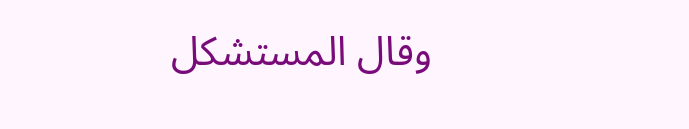وقال المستشكل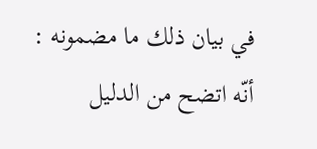في بيان ذلك ما مضمونه : أنّه اتضح من الدليل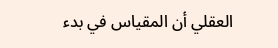العقلي أن المقياس في بدء